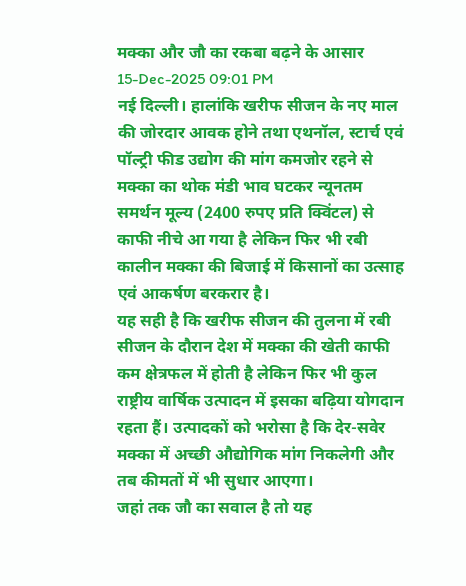मक्का और जौ का रकबा बढ़ने के आसार
15-Dec-2025 09:01 PM
नई दिल्ली। हालांकि खरीफ सीजन के नए माल की जोरदार आवक होने तथा एथनॉल, स्टार्च एवं पॉल्ट्री फीड उद्योग की मांग कमजोर रहने से मक्का का थोक मंडी भाव घटकर न्यूनतम समर्थन मूल्य (2400 रुपए प्रति क्विंटल) से काफी नीचे आ गया है लेकिन फिर भी रबी कालीन मक्का की बिजाई में किसानों का उत्साह एवं आकर्षण बरकरार है।
यह सही है कि खरीफ सीजन की तुलना में रबी सीजन के दौरान देश में मक्का की खेती काफी कम क्षेत्रफल में होती है लेकिन फिर भी कुल राष्ट्रीय वार्षिक उत्पादन में इसका बढ़िया योगदान रहता हैं। उत्पादकों को भरोसा है कि देर-सवेर मक्का में अच्छी औद्योगिक मांग निकलेगी और तब कीमतों में भी सुधार आएगा।
जहां तक जौ का सवाल है तो यह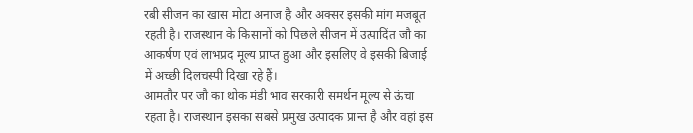रबी सीजन का खास मोटा अनाज है और अक्सर इसकी मांग मजबूत रहती है। राजस्थान के किसानों को पिछले सीजन में उत्पादिंत जौ का आकर्षण एवं लाभप्रद मूल्य प्राप्त हुआ और इसलिए वे इसकी बिजाई में अच्छी दिलचस्पी दिखा रहे हैं।
आमतौर पर जौ का थोक मंडी भाव सरकारी समर्थन मूल्य से ऊंचा रहता है। राजस्थान इसका सबसे प्रमुख उत्पादक प्रान्त है और वहां इस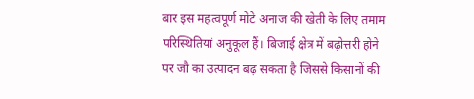बार इस महत्वपूर्ण मोटे अनाज की खेती के लिए तमाम परिस्थितियां अनुकूल हैं। बिजाई क्षेत्र में बढ़ोत्तरी होने पर जौ का उत्पादन बढ़ सकता है जिससे किसानों की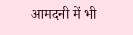आमदनी में भी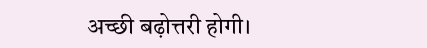अच्छी बढ़ोत्तरी होगी।